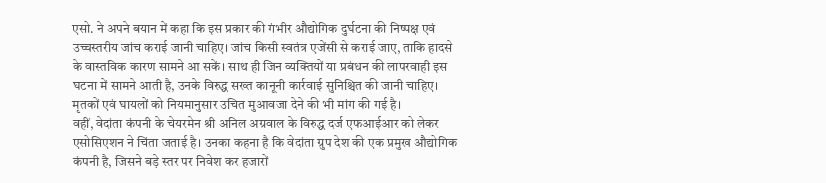एसो. ने अपने बयान में कहा कि इस प्रकार की गंभीर औद्योगिक दुर्घटना की निष्पक्ष एवं उच्चस्तरीय जांच कराई जानी चाहिए। जांच किसी स्वतंत्र एजेंसी से कराई जाए, ताकि हादसे के वास्तविक कारण सामने आ सकें। साथ ही जिन व्यक्तियों या प्रबंधन की लापरवाही इस घटना में सामने आती है, उनके विरुद्ध सख्त कानूनी कार्रवाई सुनिश्चित की जानी चाहिए। मृतकों एवं घायलों को नियमानुसार उचित मुआवजा देने की भी मांग की गई है।
वहीं, वेदांता कंपनी के चेयरमेन श्री अनिल अग्रवाल के विरुद्ध दर्ज एफआईआर को लेकर एसोसिएशन ने चिंता जताई है। उनका कहना है कि वेदांता ग्रुप देश की एक प्रमुख औद्योगिक कंपनी है, जिसने बड़े स्तर पर निवेश कर हजारों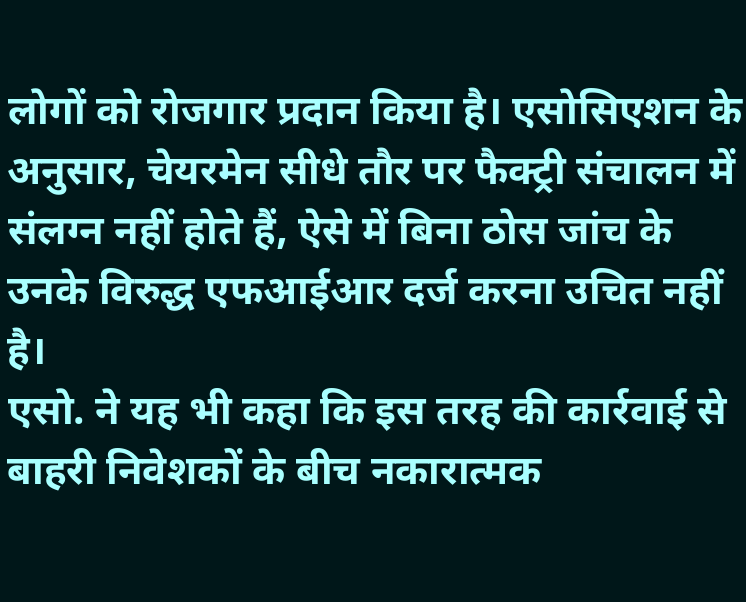लोगों को रोजगार प्रदान किया है। एसोसिएशन के अनुसार, चेयरमेन सीधे तौर पर फैक्ट्री संचालन में संलग्न नहीं होते हैं, ऐसे में बिना ठोस जांच के उनके विरुद्ध एफआईआर दर्ज करना उचित नहीं है।
एसो. ने यह भी कहा कि इस तरह की कार्रवाई से बाहरी निवेशकों के बीच नकारात्मक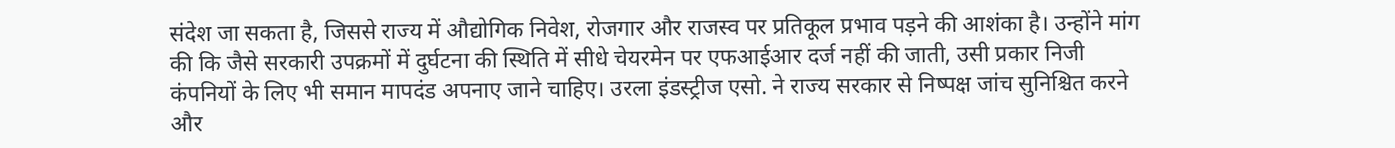संदेश जा सकता है, जिससे राज्य में औद्योगिक निवेश, रोजगार और राजस्व पर प्रतिकूल प्रभाव पड़ने की आशंका है। उन्होंने मांग की कि जैसे सरकारी उपक्रमों में दुर्घटना की स्थिति में सीधे चेयरमेन पर एफआईआर दर्ज नहीं की जाती, उसी प्रकार निजी कंपनियों के लिए भी समान मापदंड अपनाए जाने चाहिए। उरला इंडस्ट्रीज एसो. ने राज्य सरकार से निष्पक्ष जांच सुनिश्चित करने और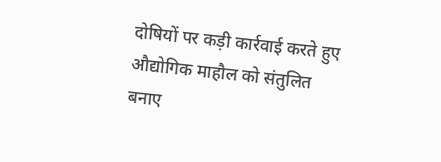दोषियों पर कड़ी कार्रवाई करते हुए औद्योगिक माहौल को संतुलित बनाए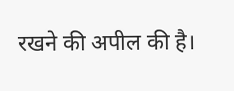रखने की अपील की है।